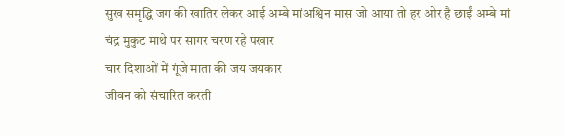सुख समृद्धि जग की खातिर लेकर आई अम्बे मांअश्विन मास जो आया तो हर ओर है छाईं अम्बे मां
चंद्र मुकुट माथे पर सागर चरण रहे पखार
चार दिशाओं में गूंजे माता की जय जयकार
जीवन को संचारित करती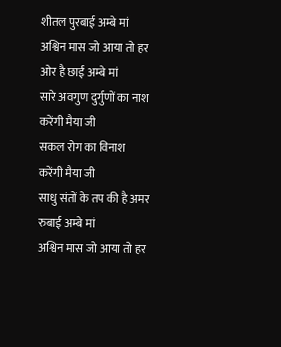शीतल पुरबाई अम्बे मां
अश्विन मास जो आया तो हर ओर है छाईं अम्बे मां
सारे अवगुण दुर्गुणों का नाश करेंगी मैया जी
सकल रोग का विनाश करेंगी मैया जी
साधु संतों के तप की है अमर रुबाई अम्बे मां
अश्विन मास जो आया तो हर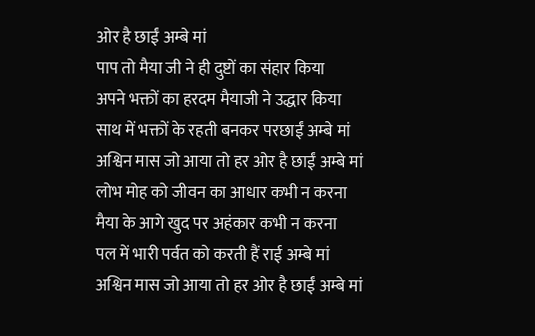ओर है छाईं अम्बे मां
पाप तो मैया जी ने ही दुष्टों का संहार किया
अपने भक्तों का हरदम मैयाजी ने उद्धार किया
साथ में भक्तों के रहती बनकर परछाईं अम्बे मां
अश्विन मास जो आया तो हर ओर है छाईं अम्बे मां
लोभ मोह को जीवन का आधार कभी न करना
मैया के आगे खुद पर अहंकार कभी न करना
पल में भारी पर्वत को करती हैं राई अम्बे मां
अश्विन मास जो आया तो हर ओर है छाईं अम्बे मां